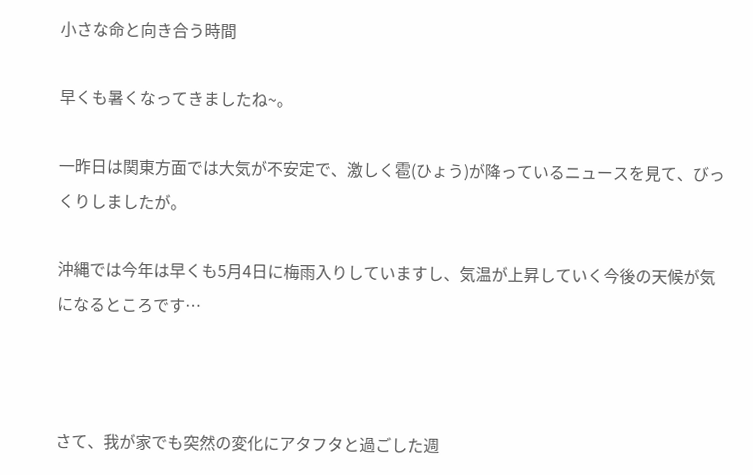小さな命と向き合う時間

早くも暑くなってきましたね~。

一昨日は関東方面では大気が不安定で、激しく雹(ひょう)が降っているニュースを見て、びっくりしましたが。

沖縄では今年は早くも5月4日に梅雨入りしていますし、気温が上昇していく今後の天候が気になるところです…



さて、我が家でも突然の変化にアタフタと過ごした週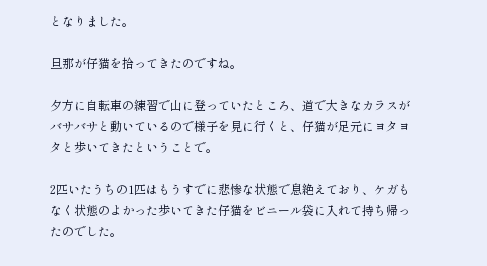となりました。

旦那が仔猫を拾ってきたのですね。

夕方に自転車の練習で山に登っていたところ、道で大きなカラスがバサバサと動いているので様子を見に行くと、仔猫が足元にヨタヨタと歩いてきたということで。

2匹いたうちの1匹はもうすでに悲惨な状態で息絶えており、ケガもなく状態のよかった歩いてきた仔猫をビニール袋に入れて持ち帰ったのでした。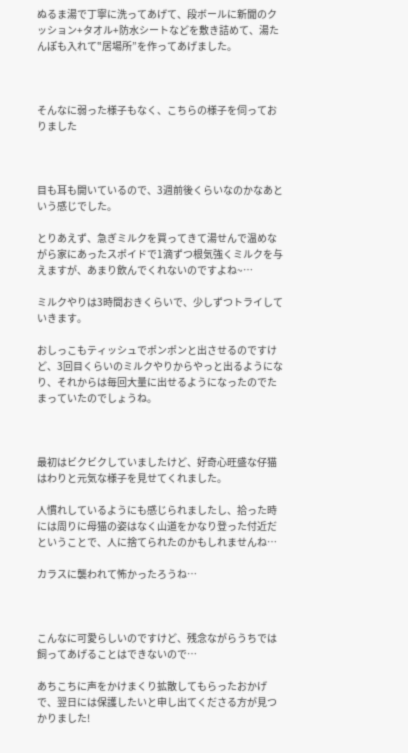ぬるま湯で丁寧に洗ってあげて、段ボールに新聞のクッション+タオル+防水シートなどを敷き詰めて、湯たんぽも入れて‟居場所”を作ってあげました。



そんなに弱った様子もなく、こちらの様子を伺っておりました



目も耳も開いているので、3週前後くらいなのかなあという感じでした。

とりあえず、急ぎミルクを買ってきて湯せんで温めながら家にあったスポイドで1滴ずつ根気強くミルクを与えますが、あまり飲んでくれないのですよね~…

ミルクやりは3時間おきくらいで、少しずつトライしていきます。

おしっこもティッシュでポンポンと出させるのですけど、3回目くらいのミルクやりからやっと出るようになり、それからは毎回大量に出せるようになったのでたまっていたのでしょうね。



最初はビクビクしていましたけど、好奇心旺盛な仔猫はわりと元気な様子を見せてくれました。

人慣れしているようにも感じられましたし、拾った時には周りに母猫の姿はなく山道をかなり登った付近だということで、人に捨てられたのかもしれませんね…

カラスに襲われて怖かったろうね…



こんなに可愛らしいのですけど、残念ながらうちでは飼ってあげることはできないので…

あちこちに声をかけまくり拡散してもらったおかげで、翌日には保護したいと申し出てくださる方が見つかりました!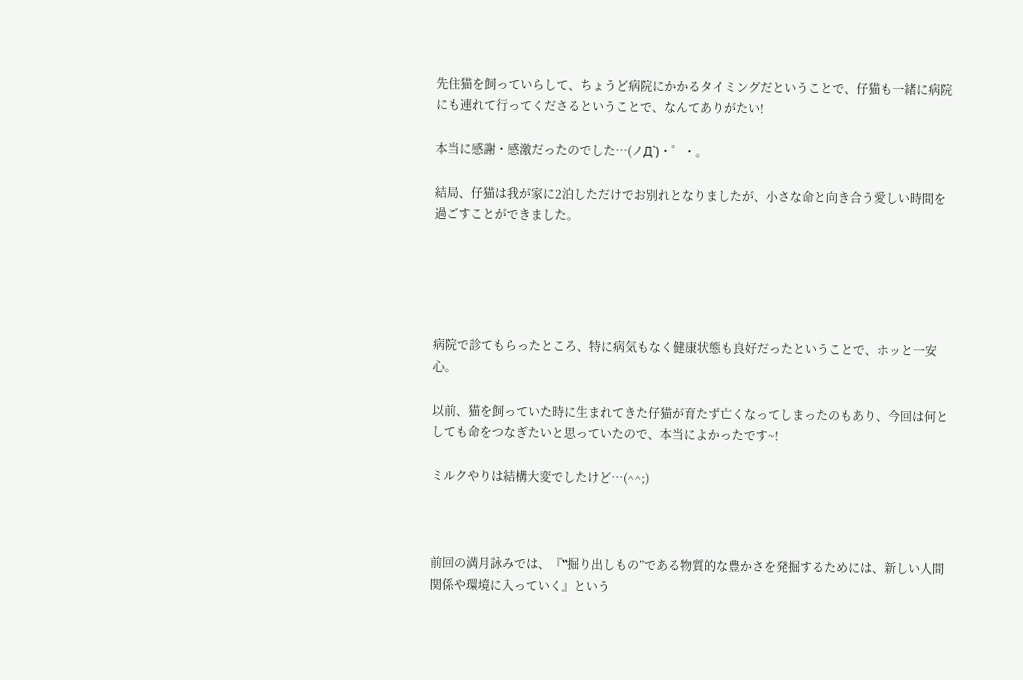先住猫を飼っていらして、ちょうど病院にかかるタイミングだということで、仔猫も一緒に病院にも連れて行ってくださるということで、なんてありがたい!

本当に感謝・感激だったのでした…(ノД`)・゜・。

結局、仔猫は我が家に2泊しただけでお別れとなりましたが、小さな命と向き合う愛しい時間を過ごすことができました。





病院で診てもらったところ、特に病気もなく健康状態も良好だったということで、ホッと一安心。

以前、猫を飼っていた時に生まれてきた仔猫が育たず亡くなってしまったのもあり、今回は何としても命をつなぎたいと思っていたので、本当によかったです~!

ミルクやりは結構大変でしたけど…(^^;)



前回の満月詠みでは、『‟掘り出しもの”である物質的な豊かさを発掘するためには、新しい人間関係や環境に入っていく』という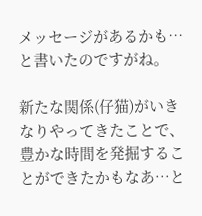メッセージがあるかも…と書いたのですがね。

新たな関係(仔猫)がいきなりやってきたことで、豊かな時間を発掘することができたかもなあ…と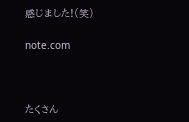感じました!(笑)

note.com



たくさん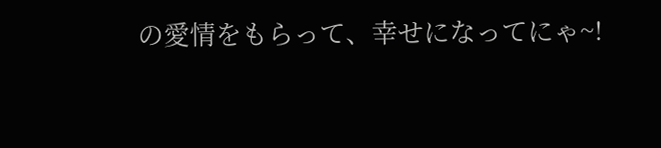の愛情をもらって、幸せになってにゃ~!